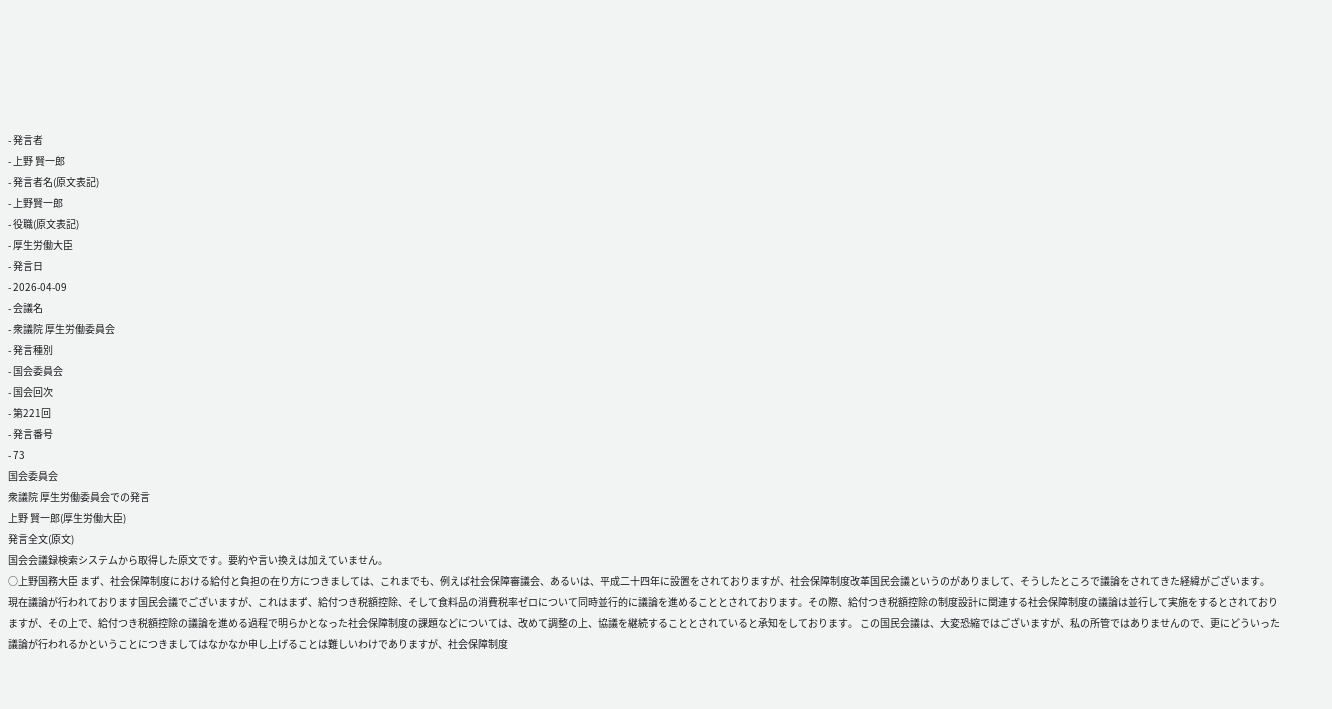- 発言者
- 上野 賢一郎
- 発言者名(原文表記)
- 上野賢一郎
- 役職(原文表記)
- 厚生労働大臣
- 発言日
- 2026-04-09
- 会議名
- 衆議院 厚生労働委員会
- 発言種別
- 国会委員会
- 国会回次
- 第221回
- 発言番号
- 73
国会委員会
衆議院 厚生労働委員会での発言
上野 賢一郎(厚生労働大臣)
発言全文(原文)
国会会議録検索システムから取得した原文です。要約や言い換えは加えていません。
○上野国務大臣 まず、社会保障制度における給付と負担の在り方につきましては、これまでも、例えば社会保障審議会、あるいは、平成二十四年に設置をされておりますが、社会保障制度改革国民会議というのがありまして、そうしたところで議論をされてきた経緯がございます。 現在議論が行われております国民会議でございますが、これはまず、給付つき税額控除、そして食料品の消費税率ゼロについて同時並行的に議論を進めることとされております。その際、給付つき税額控除の制度設計に関連する社会保障制度の議論は並行して実施をするとされておりますが、その上で、給付つき税額控除の議論を進める過程で明らかとなった社会保障制度の課題などについては、改めて調整の上、協議を継続することとされていると承知をしております。 この国民会議は、大変恐縮ではございますが、私の所管ではありませんので、更にどういった議論が行われるかということにつきましてはなかなか申し上げることは難しいわけでありますが、社会保障制度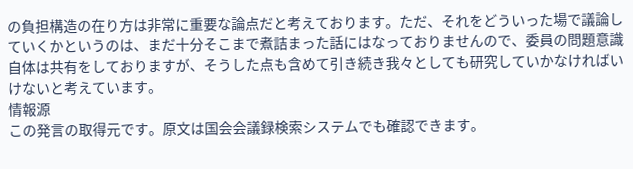の負担構造の在り方は非常に重要な論点だと考えております。ただ、それをどういった場で議論していくかというのは、まだ十分そこまで煮詰まった話にはなっておりませんので、委員の問題意識自体は共有をしておりますが、そうした点も含めて引き続き我々としても研究していかなければいけないと考えています。
情報源
この発言の取得元です。原文は国会会議録検索システムでも確認できます。